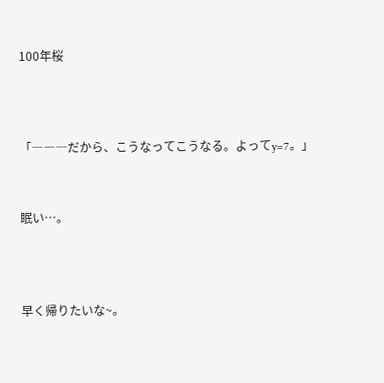100年桜



「―――だから、こうなってこうなる。よってy=7。」


眠い…。



早く帰りたいな~。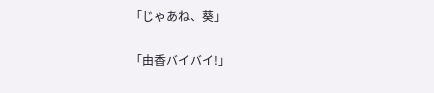「じゃあね、葵」

「由香バイバイ!」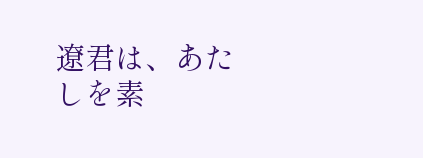遼君は、あたしを素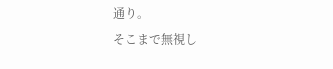通り。
そこまで無視し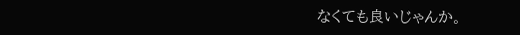なくても良いじゃんか。